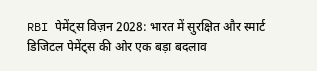RBI पेमेंट्स विज़न 2028: भारत में सुरक्षित और स्मार्ट डिजिटल पेमेंट्स की ओर एक बड़ा बदलाव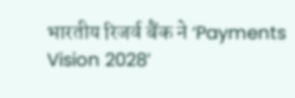भारतीय रिजर्व बैंक ने ‘Payments Vision 2028’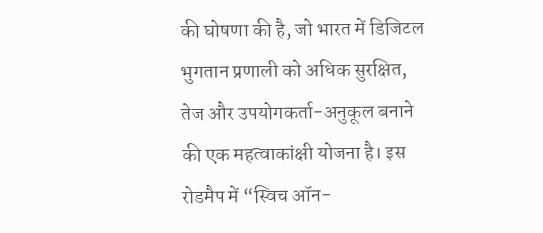की घोषणा की है, जो भारत में डिजिटल भुगतान प्रणाली को अधिक सुरक्षित, तेज और उपयोगकर्ता-अनुकूल बनाने की एक महत्वाकांक्षी योजना है। इस रोडमैप में “स्विच ऑन-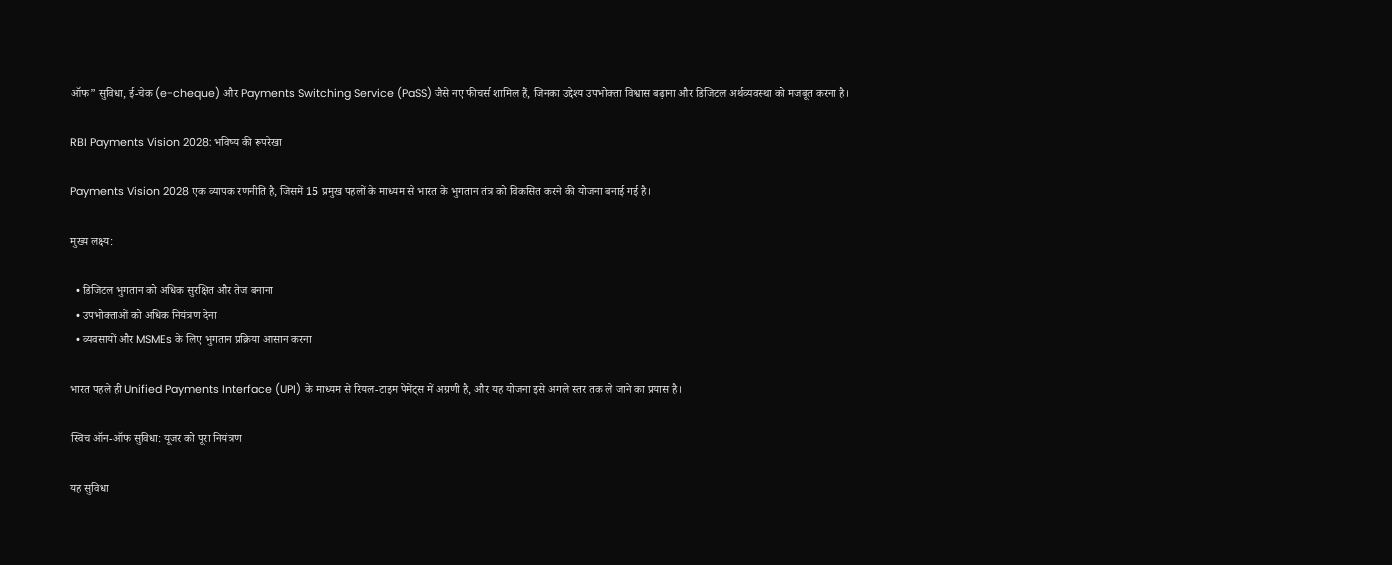ऑफ” सुविधा, ई-चेक (e-cheque) और Payments Switching Service (PaSS) जैसे नए फीचर्स शामिल हैं, जिनका उद्देश्य उपभोक्ता विश्वास बढ़ाना और डिजिटल अर्थव्यवस्था को मजबूत करना है।

RBI Payments Vision 2028: भविष्य की रूपरेखा

Payments Vision 2028 एक व्यापक रणनीति है, जिसमें 15 प्रमुख पहलों के माध्यम से भारत के भुगतान तंत्र को विकसित करने की योजना बनाई गई है।

मुख्य लक्ष्य:

  • डिजिटल भुगतान को अधिक सुरक्षित और तेज बनाना
  • उपभोक्ताओं को अधिक नियंत्रण देना
  • व्यवसायों और MSMEs के लिए भुगतान प्रक्रिया आसान करना

भारत पहले ही Unified Payments Interface (UPI) के माध्यम से रियल-टाइम पेमेंट्स में अग्रणी है, और यह योजना इसे अगले स्तर तक ले जाने का प्रयास है।

स्विच ऑन-ऑफ सुविधा: यूजर को पूरा नियंत्रण

यह सुविधा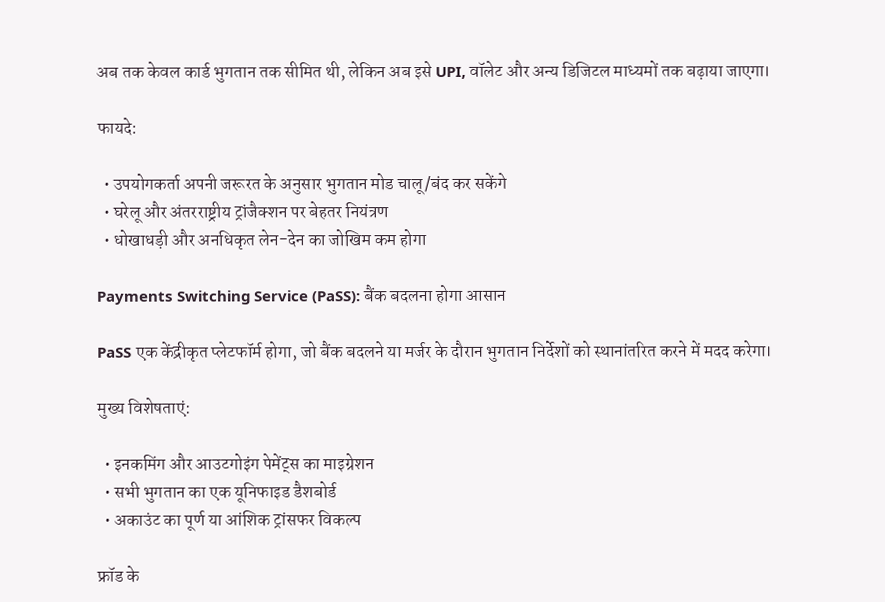अब तक केवल कार्ड भुगतान तक सीमित थी, लेकिन अब इसे UPI, वॉलेट और अन्य डिजिटल माध्यमों तक बढ़ाया जाएगा।

फायदे:

  • उपयोगकर्ता अपनी जरूरत के अनुसार भुगतान मोड चालू/बंद कर सकेंगे
  • घरेलू और अंतरराष्ट्रीय ट्रांजैक्शन पर बेहतर नियंत्रण
  • धोखाधड़ी और अनधिकृत लेन-देन का जोखिम कम होगा

Payments Switching Service (PaSS): बैंक बदलना होगा आसान

PaSS एक केंद्रीकृत प्लेटफॉर्म होगा, जो बैंक बदलने या मर्जर के दौरान भुगतान निर्देशों को स्थानांतरित करने में मदद करेगा।

मुख्य विशेषताएं:

  • इनकमिंग और आउटगोइंग पेमेंट्स का माइग्रेशन
  • सभी भुगतान का एक यूनिफाइड डैशबोर्ड
  • अकाउंट का पूर्ण या आंशिक ट्रांसफर विकल्प

फ्रॉड के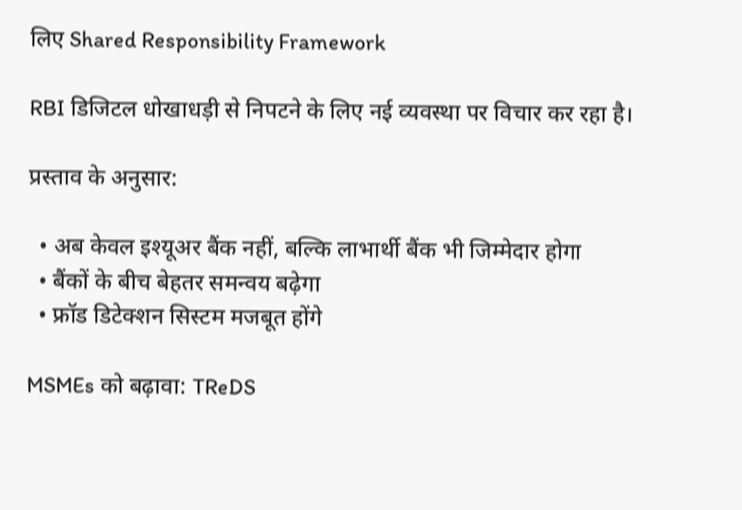लिए Shared Responsibility Framework

RBI डिजिटल धोखाधड़ी से निपटने के लिए नई व्यवस्था पर विचार कर रहा है।

प्रस्ताव के अनुसार:

  • अब केवल इश्यूअर बैंक नहीं, बल्कि लाभार्थी बैंक भी जिम्मेदार होगा
  • बैंकों के बीच बेहतर समन्वय बढ़ेगा
  • फ्रॉड डिटेक्शन सिस्टम मजबूत होंगे

MSMEs को बढ़ावा: TReDS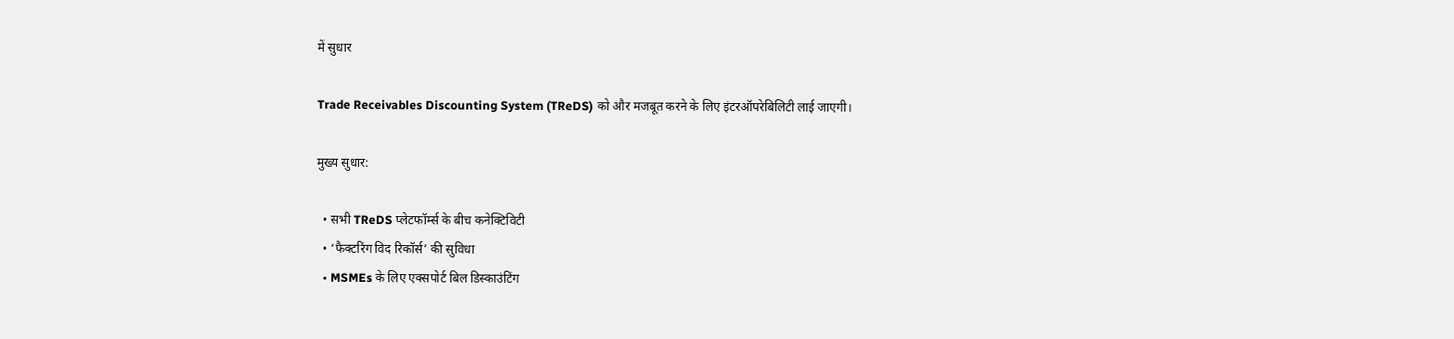में सुधार

Trade Receivables Discounting System (TReDS) को और मजबूत करने के लिए इंटरऑपरेबिलिटी लाई जाएगी।

मुख्य सुधार:

  • सभी TReDS प्लेटफॉर्म्स के बीच कनेक्टिविटी
  • ‘फैक्टरिंग विद रिकॉर्स’ की सुविधा
  • MSMEs के लिए एक्सपोर्ट बिल डिस्काउंटिंग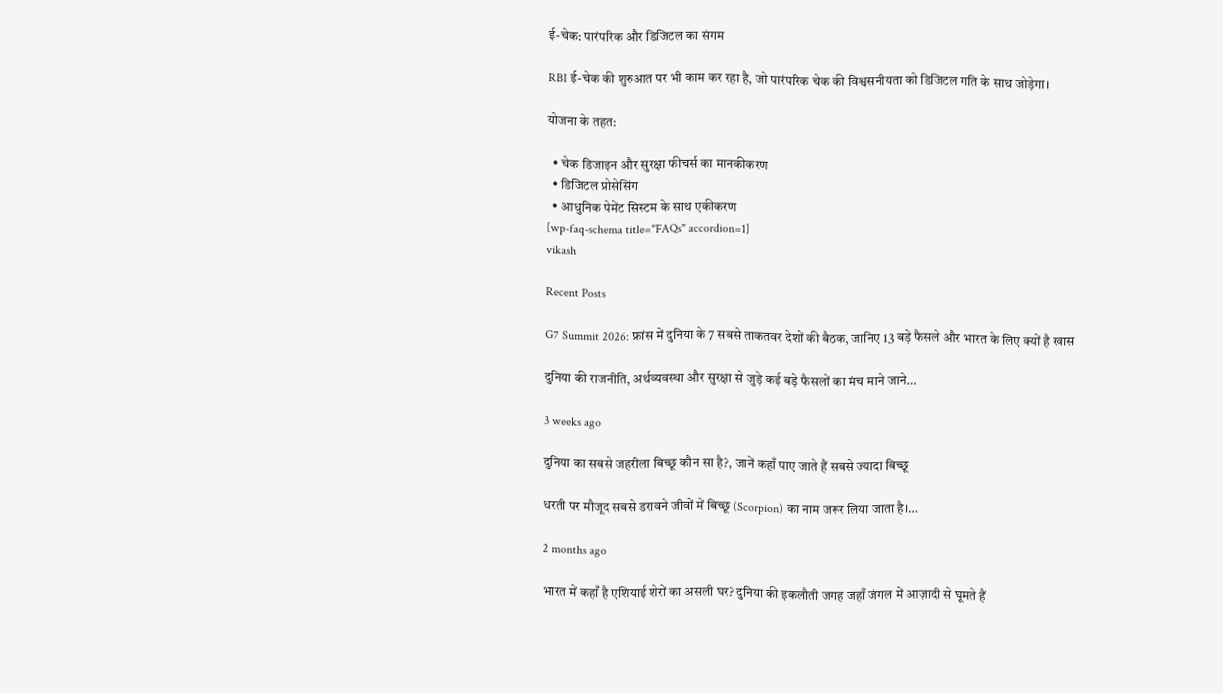ई-चेक: पारंपरिक और डिजिटल का संगम

RBI ई-चेक की शुरुआत पर भी काम कर रहा है, जो पारंपरिक चेक की विश्वसनीयता को डिजिटल गति के साथ जोड़ेगा।

योजना के तहत:

  • चेक डिजाइन और सुरक्षा फीचर्स का मानकीकरण
  • डिजिटल प्रोसेसिंग
  • आधुनिक पेमेंट सिस्टम के साथ एकीकरण
[wp-faq-schema title="FAQs" accordion=1]
vikash

Recent Posts

G7 Summit 2026: फ्रांस में दुनिया के 7 सबसे ताकतवर देशों की बैठक, जानिए 13 बड़े फैसले और भारत के लिए क्यों है खास

दुनिया की राजनीति, अर्थव्यवस्था और सुरक्षा से जुड़े कई बड़े फैसलों का मंच माने जाने…

3 weeks ago

दुनिया का सबसे जहरीला बिच्छू कौन सा है?, जानें कहाँ पाए जाते हैं सबसे ज्यादा बिच्छू

धरती पर मौजूद सबसे डरावने जीवों में बिच्छू (Scorpion) का नाम जरूर लिया जाता है।…

2 months ago

भारत में कहाँ है एशियाई शेरों का असली घर? दुनिया की इकलौती जगह जहाँ जंगल में आज़ादी से घूमते हैं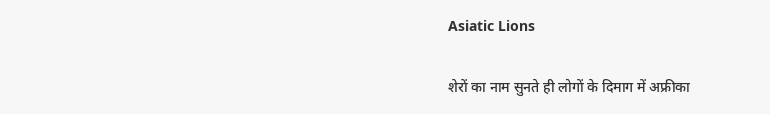Asiatic Lions

शेरों का नाम सुनते ही लोगों के दिमाग में अफ्रीका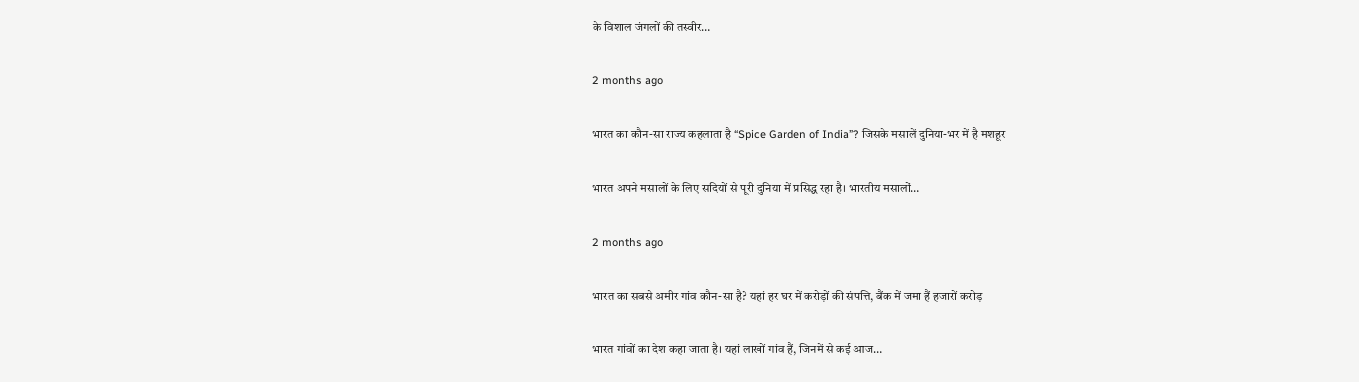के विशाल जंगलों की तस्वीर…

2 months ago

भारत का कौन-सा राज्य कहलाता है “Spice Garden of India”? जिसके मसालें दुनिया-भर में है मशहूर

भारत अपने मसालों के लिए सदियों से पूरी दुनिया में प्रसिद्ध रहा है। भारतीय मसालों…

2 months ago

भारत का सबसे अमीर गांव कौन-सा है? यहां हर घर में करोड़ों की संपत्ति, बैंक में जमा हैं हजारों करोड़

भारत गांवों का देश कहा जाता है। यहां लाखों गांव हैं, जिनमें से कई आज…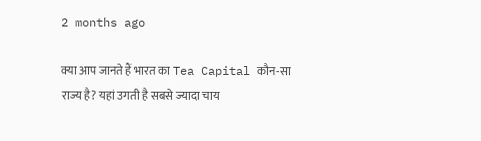2 months ago

क्या आप जानते हैं भारत का Tea Capital कौन-सा राज्य है? यहां उगती है सबसे ज्यादा चाय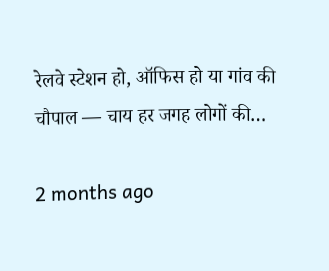रेलवे स्टेशन हो, ऑफिस हो या गांव की चौपाल — चाय हर जगह लोगों की…

2 months ago